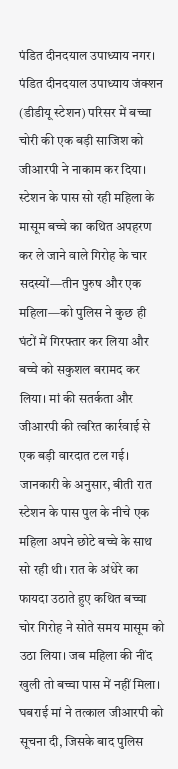पंडित दीनदयाल उपाध्याय नगर। पंडित दीनदयाल उपाध्याय जंक्शन (डीडीयू स्टेशन) परिसर में बच्चा चोरी की एक बड़ी साजिश को जीआरपी ने नाकाम कर दिया। स्टेशन के पास सो रही महिला के मासूम बच्चे का कथित अपहरण कर ले जाने वाले गिरोह के चार सदस्यों—तीन पुरुष और एक महिला—को पुलिस ने कुछ ही घंटों में गिरफ्तार कर लिया और बच्चे को सकुशल बरामद कर लिया। मां की सतर्कता और जीआरपी की त्वरित कार्रवाई से एक बड़ी वारदात टल गई।
जानकारी के अनुसार, बीती रात स्टेशन के पास पुल के नीचे एक महिला अपने छोटे बच्चे के साथ सो रही थी। रात के अंधेरे का फायदा उठाते हुए कथित बच्चा चोर गिरोह ने सोते समय मासूम को उठा लिया। जब महिला की नींद खुली तो बच्चा पास में नहीं मिला। घबराई मां ने तत्काल जीआरपी को सूचना दी, जिसके बाद पुलिस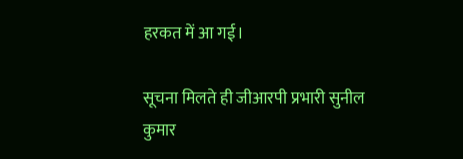हरकत में आ गई।

सूचना मिलते ही जीआरपी प्रभारी सुनील कुमार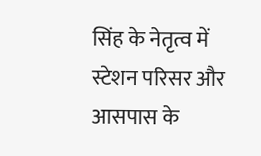सिंह के नेतृत्व में स्टेशन परिसर और आसपास के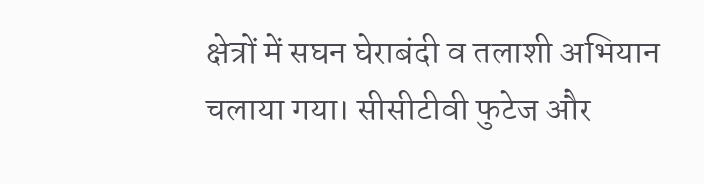क्षेत्रों में सघन घेराबंदी व तलाशी अभियान चलाया गया। सीसीटीवी फुटेज और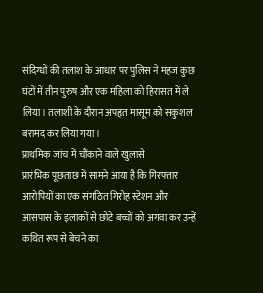संदिग्धों की तलाश के आधार पर पुलिस ने महज कुछ घंटों में तीन पुरुष और एक महिला को हिरासत में ले लिया। तलाशी के दौरान अपहृत मासूम को सकुशल बरामद कर लिया गया।
प्राथमिक जांच में चौंकाने वाले खुलासे
प्रारंभिक पूछताछ में सामने आया है कि गिरफ्तार आरोपियों का एक संगठित गिरोह स्टेशन और आसपास के इलाकों से छोटे बच्चों को अगवा कर उन्हें कथित रूप से बेचने का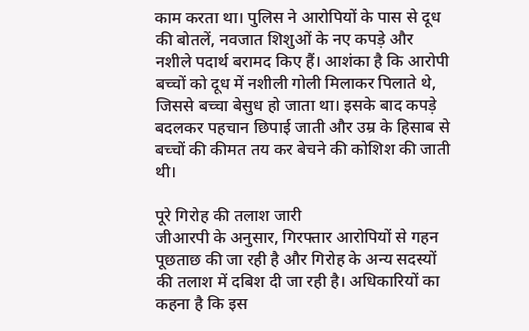काम करता था। पुलिस ने आरोपियों के पास से दूध की बोतलें, नवजात शिशुओं के नए कपड़े और नशीले पदार्थ बरामद किए हैं। आशंका है कि आरोपी बच्चों को दूध में नशीली गोली मिलाकर पिलाते थे, जिससे बच्चा बेसुध हो जाता था। इसके बाद कपड़े बदलकर पहचान छिपाई जाती और उम्र के हिसाब से बच्चों की कीमत तय कर बेचने की कोशिश की जाती थी।

पूरे गिरोह की तलाश जारी
जीआरपी के अनुसार, गिरफ्तार आरोपियों से गहन पूछताछ की जा रही है और गिरोह के अन्य सदस्यों की तलाश में दबिश दी जा रही है। अधिकारियों का कहना है कि इस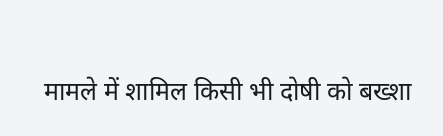मामले में शामिल किसी भी दोषी को बख्शा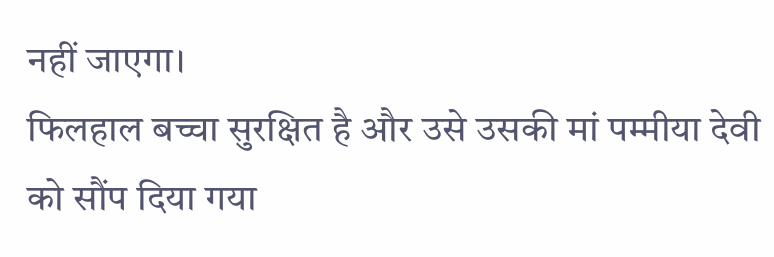नहीं जाएगा।
फिलहाल बच्चा सुरक्षित है और उसे उसकी मां पम्मीया देवी को सौंप दिया गया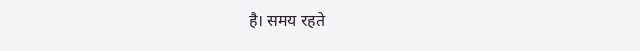है। समय रहते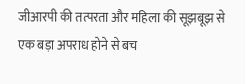जीआरपी की तत्परता और महिला की सूझबूझ से एक बड़ा अपराध होने से बच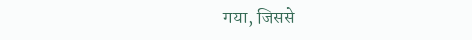गया, जिससे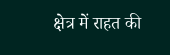क्षेत्र में राहत की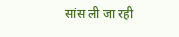सांस ली जा रही